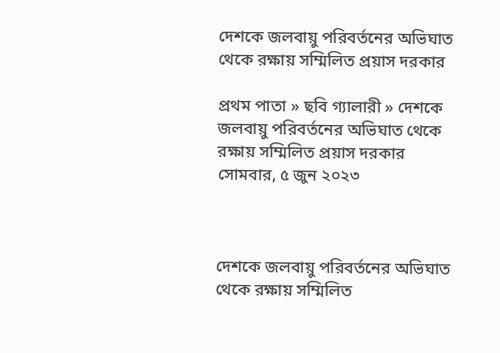দেশকে জলবায়ু পরিবর্তনের অভিঘাত থেকে রক্ষায় সম্মিলিত প্রয়াস দরকার

প্রথম পাতা » ছবি গ্যালারী » দেশকে জলবায়ু পরিবর্তনের অভিঘাত থেকে রক্ষায় সম্মিলিত প্রয়াস দরকার
সোমবার, ৫ জুন ২০২৩



দেশকে জলবায়ু পরিবর্তনের অভিঘাত থেকে রক্ষায় সম্মিলিত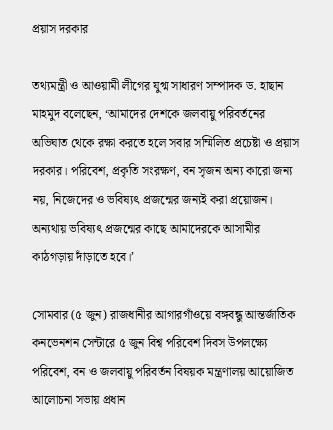প্রয়াস দরকার

তথ্যমন্ত্রী ও আওয়ামী লীগের যুগ্ম সাধারণ সম্পাদক ড. হাছান মাহমুদ বলেছেন, ‘আমাদের দেশকে জলবায়ু পরিবর্তনের অভিঘাত থেকে রক্ষা করতে হলে সবার সম্মিলিত প্রচেষ্টা ও প্রয়াস দরকার। পরিবেশ, প্রকৃতি সংরক্ষণ, বন সৃজন অন্য কারো জন্য নয়, নিজেদের ও ভবিষ্যৎ প্রজন্মের জন্যই করা প্রয়োজন। অন্যথায় ভবিষ্যৎ প্রজন্মের কাছে আমাদেরকে আসামীর কাঠগড়ায় দাঁড়াতে হবে।’

সোমবার (৫ জুন) রাজধানীর আগারগাঁওয়ে বঙ্গবন্ধু আন্তর্জাতিক কনভেনশন সেন্টারে ৫ জুন বিশ্ব পরিবেশ দিবস উপলক্ষ্যে পরিবেশ, বন ও জলবায়ু পরিবর্তন বিষয়ক মন্ত্রণালয় আয়োজিত আলোচনা সভায় প্রধান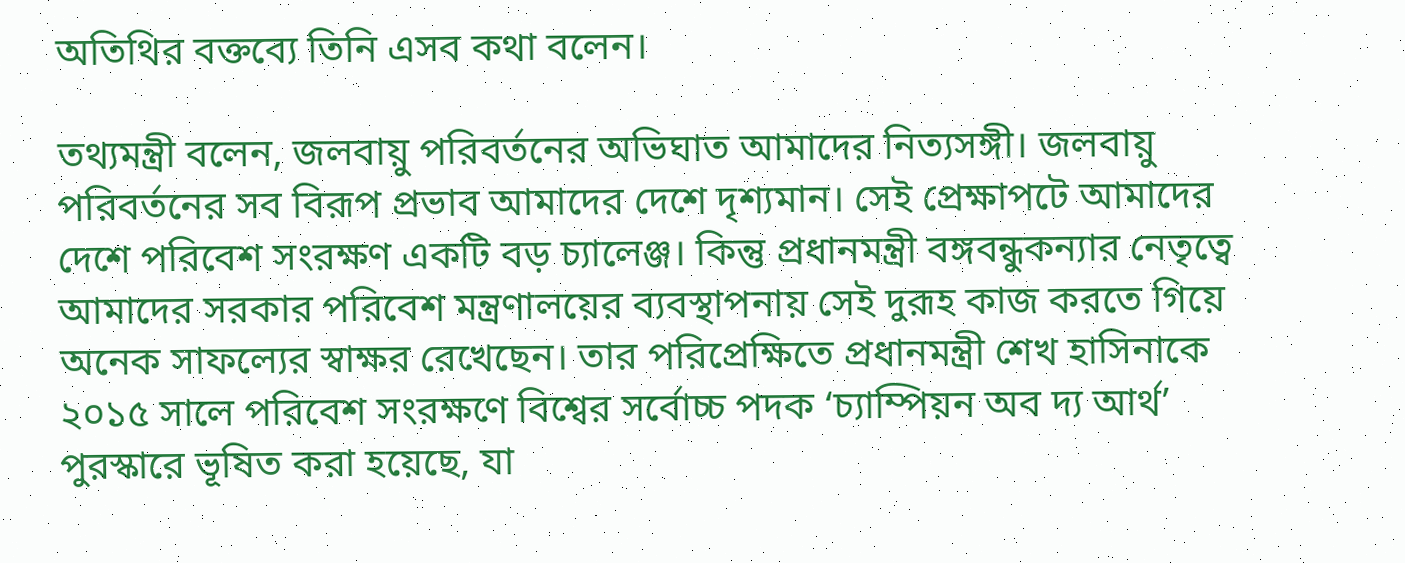অতিথির বক্তব্যে তিনি এসব কথা বলেন।

তথ্যমন্ত্রী বলেন, জলবায়ু পরিবর্তনের অভিঘাত আমাদের নিত্যসঙ্গী। জলবায়ু পরিবর্তনের সব বিরূপ প্রভাব আমাদের দেশে দৃশ্যমান। সেই প্রেক্ষাপটে আমাদের দেশে পরিবেশ সংরক্ষণ একটি বড় চ্যালেঞ্জ। কিন্তু প্রধানমন্ত্রী বঙ্গবন্ধুকন্যার নেতৃত্বে আমাদের সরকার পরিবেশ মন্ত্রণালয়ের ব্যবস্থাপনায় সেই দুরূহ কাজ করতে গিয়ে অনেক সাফল্যের স্বাক্ষর রেখেছেন। তার পরিপ্রেক্ষিতে প্রধানমন্ত্রী শেখ হাসিনাকে ২০১৫ সালে পরিবেশ সংরক্ষণে বিশ্বের সর্বোচ্চ পদক ‘চ্যাম্পিয়ন অব দ্য আর্থ’ পুরস্কারে ভূষিত করা হয়েছে, যা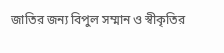জাতির জন্য বিপুল সম্মান ও স্বীকৃতির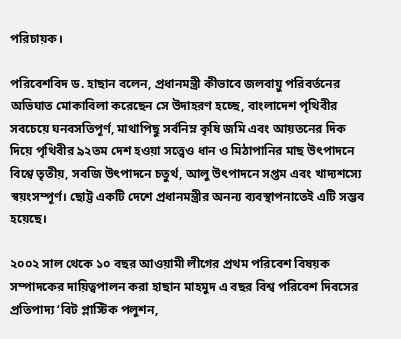পরিচায়ক।

পরিবেশবিদ ড. হাছান বলেন, প্রধানমন্ত্রী কীভাবে জলবায়ু পরিবর্তনের অভিঘাত মোকাবিলা করেছেন সে উদাহরণ হচ্ছে, বাংলাদেশ পৃথিবীর সবচেয়ে ঘনবসতিপূর্ণ, মাথাপিছু সর্বনিম্ন কৃষি জমি এবং আয়তনের দিক দিয়ে পৃথিবীর ৯২তম দেশ হওয়া সত্ত্বেও ধান ও মিঠাপানির মাছ উৎপাদনে বিশ্বে তৃতীয়, সবজি উৎপাদনে চতুর্থ, আলু উৎপাদনে সপ্তম এবং খাদ্যশস্যে স্বয়ংসম্পূর্ণ। ছোট্ট একটি দেশে প্রধানমন্ত্রীর অনন্য ব্যবস্থাপনাতেই এটি সম্ভব হয়েছে।

২০০২ সাল থেকে ১০ বছর আওয়ামী লীগের প্রথম পরিবেশ বিষয়ক সম্পাদকের দায়িত্বপালন করা হাছান মাহমুদ এ বছর বিশ্ব পরিবেশ দিবসের প্রতিপাদ্য ‘বিট প্লাস্টিক পলুশন,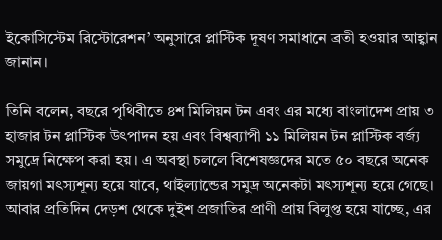ইকোসিস্টেম রিস্টোরেশন’ অনুসারে প্লাস্টিক দূষণ সমাধানে ব্রতী হওয়ার আহ্বান জানান।

তিনি বলেন, বছরে পৃথিবীতে ৪শ মিলিয়ন টন এবং এর মধ্যে বাংলাদেশ প্রায় ৩ হাজার টন প্লাস্টিক উৎপাদন হয় এবং বিশ্বব্যাপী ১১ মিলিয়ন টন প্লাস্টিক বর্জ্য সমুদ্রে নিক্ষেপ করা হয়। এ অবস্থা চললে বিশেষজ্ঞদের মতে ৫০ বছরে অনেক জায়গা মৎস্যশূন্য হয়ে যাবে, থাইল্যান্ডের সমুদ্র অনেকটা মৎস্যশূন্য হয়ে গেছে। আবার প্রতিদিন দেড়শ থেকে দুইশ প্রজাতির প্রাণী প্রায় বিলুপ্ত হয়ে যাচ্ছে, এর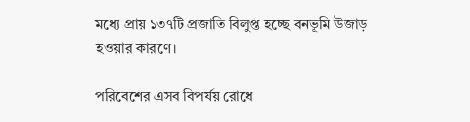মধ্যে প্রায় ১৩৭টি প্রজাতি বিলুপ্ত হচ্ছে বনভূমি উজাড় হওয়ার কারণে।

পরিবেশের এসব বিপর্যয় রোধে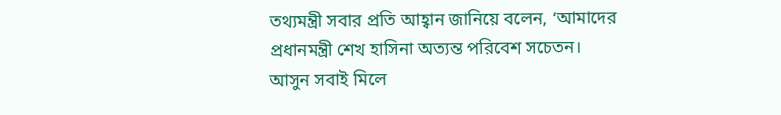তথ্যমন্ত্রী সবার প্রতি আহ্বান জানিয়ে বলেন, ‘আমাদের প্রধানমন্ত্রী শেখ হাসিনা অত্যন্ত পরিবেশ সচেতন। আসুন সবাই মিলে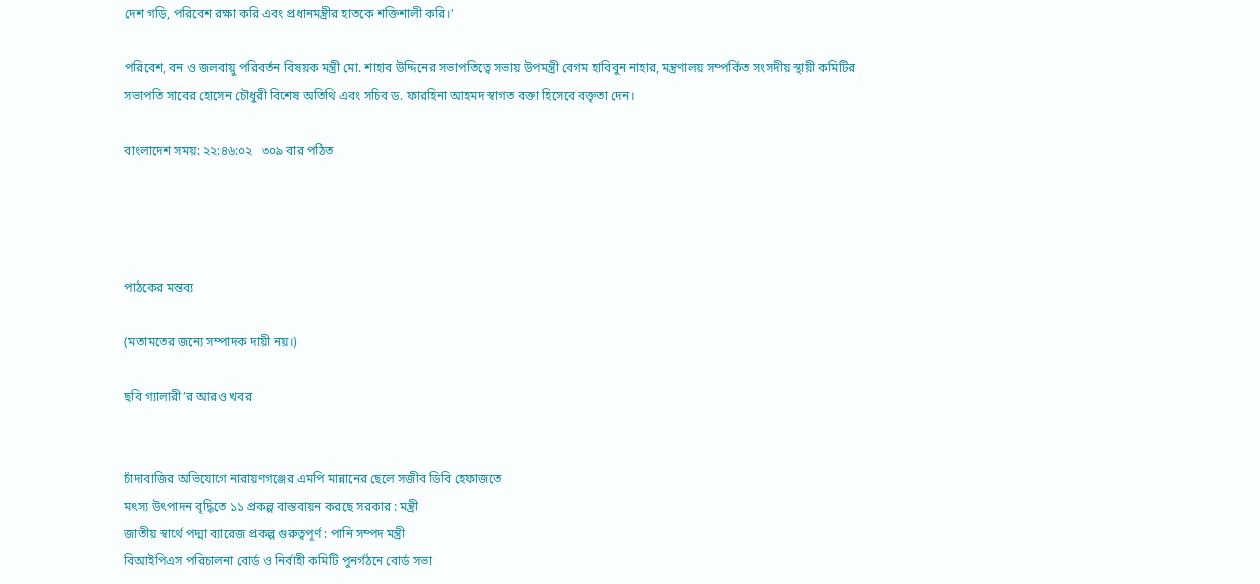দেশ গড়ি, পরিবেশ রক্ষা করি এবং প্রধানমন্ত্রীর হাতকে শক্তিশালী করি।’

পরিবেশ, বন ও জলবায়ু পরিবর্তন বিষয়ক মন্ত্রী মো. শাহাব উদ্দিনের সভাপতিত্বে সভায় উপমন্ত্রী বেগম হাবিবুন নাহার, মন্ত্রণালয় সম্পর্কিত সংসদীয় স্থায়ী কমিটির সভাপতি সাবের হোসেন চৌধুরী বিশেষ অতিথি এবং সচিব ড. ফারহিনা আহমদ স্বাগত বক্তা হিসেবে বক্তৃতা দেন।

বাংলাদেশ সময়: ২২:৪৬:০২   ৩০৯ বার পঠিত




পাঠকের মন্তব্য

(মতামতের জন্যে সম্পাদক দায়ী নয়।)

ছবি গ্যালারী’র আরও খবর


চাঁদাবাজির অভিযোগে নারায়ণগঞ্জের এমপি মান্নানের ছেলে সজীব ডিবি হেফাজতে
মৎস্য উৎপাদন বৃদ্ধিতে ১১ প্রকল্প বাস্তবায়ন করছে সরকার : মন্ত্রী
জাতীয় স্বার্থে পদ্মা ব্যারেজ প্রকল্প গুরুত্বপূর্ণ : পানি সম্পদ মন্ত্রী
বিআইপিএস পরিচালনা বোর্ড ও নির্বাহী কমিটি পুনর্গঠনে বোর্ড সভা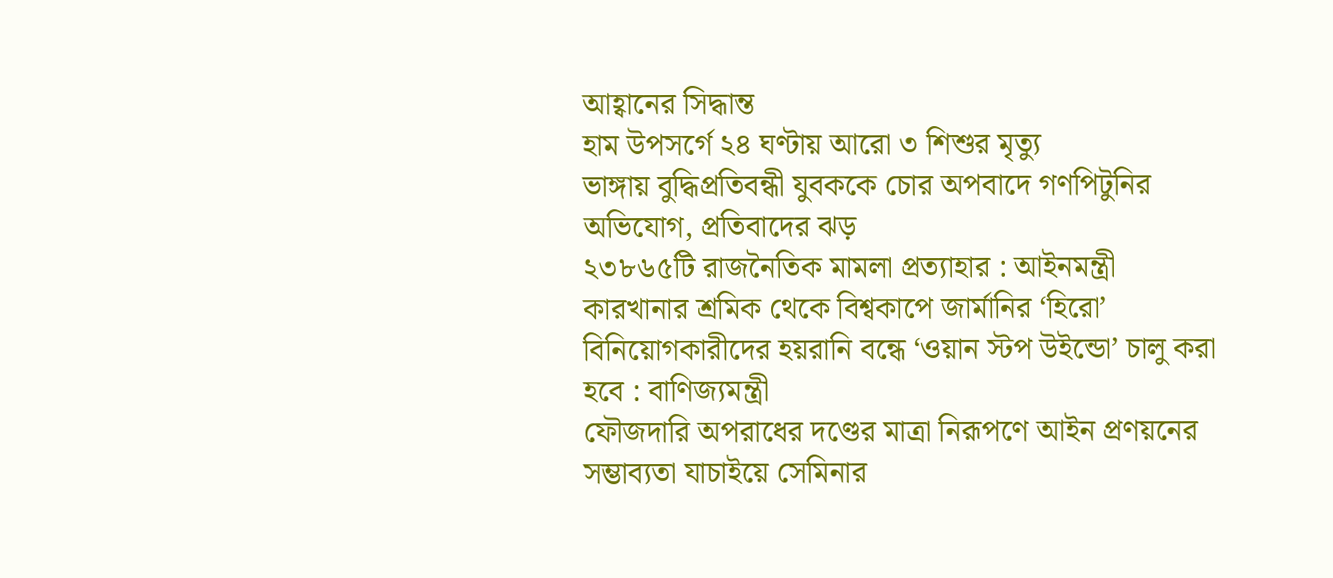আহ্বানের সিদ্ধান্ত
হাম উপসর্গে ২৪ ঘণ্টায় আরো ৩ শিশুর মৃত্যু
ভাঙ্গায় বুদ্ধিপ্রতিবন্ধী যুবককে চোর অপবাদে গণপিটুনির অভিযোগ, প্রতিবাদের ঝড়
২৩৮৬৫টি রাজনৈতিক মামলা প্রত্যাহার : আইনমন্ত্রী
কারখানার শ্রমিক থেকে বিশ্বকাপে জার্মানির ‘হিরো’
বিনিয়োগকারীদের হয়রানি বন্ধে ‘ওয়ান স্টপ উইন্ডো’ চালু করা হবে : বাণিজ্যমন্ত্রী
ফৌজদারি অপরাধের দণ্ডের মাত্রা নিরূপণে আইন প্রণয়নের সম্ভাব্যতা যাচাইয়ে সেমিনার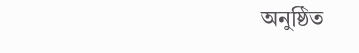অনুষ্ঠিত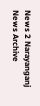News 2 Narayanganj News Archive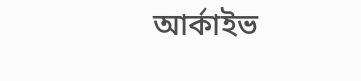আর্কাইভ